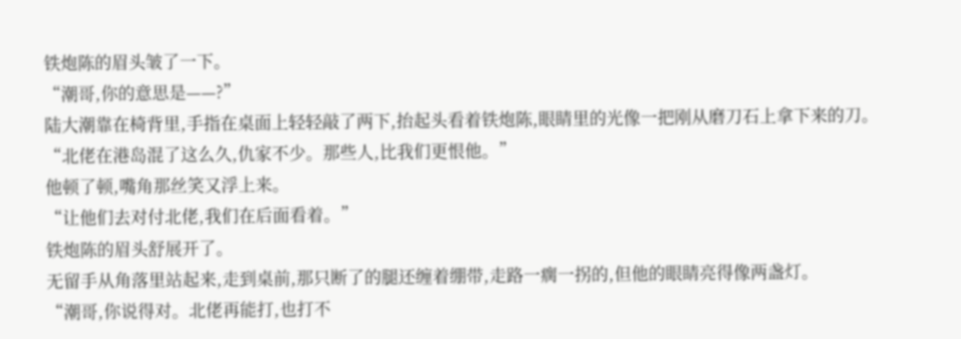铁炮陈的眉头皱了一下。
“潮哥,你的意思是——?”
陆大潮靠在椅背里,手指在桌面上轻轻敲了两下,抬起头看着铁炮陈,眼睛里的光像一把刚从磨刀石上拿下来的刀。
“北佬在港岛混了这么久,仇家不少。那些人,比我们更恨他。”
他顿了顿,嘴角那丝笑又浮上来。
“让他们去对付北佬,我们在后面看着。”
铁炮陈的眉头舒展开了。
无留手从角落里站起来,走到桌前,那只断了的腿还缠着绷带,走路一瘸一拐的,但他的眼睛亮得像两盏灯。
“潮哥,你说得对。北佬再能打,也打不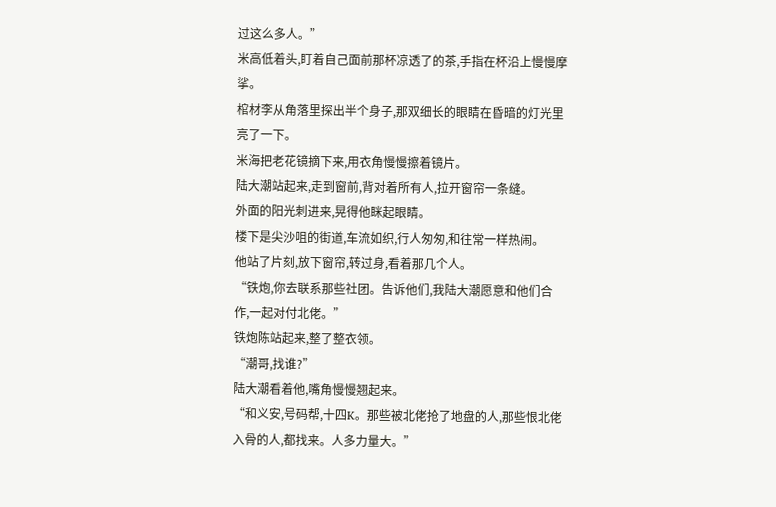过这么多人。”
米高低着头,盯着自己面前那杯凉透了的茶,手指在杯沿上慢慢摩挲。
棺材李从角落里探出半个身子,那双细长的眼睛在昏暗的灯光里亮了一下。
米海把老花镜摘下来,用衣角慢慢擦着镜片。
陆大潮站起来,走到窗前,背对着所有人,拉开窗帘一条缝。
外面的阳光刺进来,晃得他眯起眼睛。
楼下是尖沙咀的街道,车流如织,行人匆匆,和往常一样热闹。
他站了片刻,放下窗帘,转过身,看着那几个人。
“铁炮,你去联系那些社团。告诉他们,我陆大潮愿意和他们合作,一起对付北佬。”
铁炮陈站起来,整了整衣领。
“潮哥,找谁?”
陆大潮看着他,嘴角慢慢翘起来。
“和义安,号码帮,十四K。那些被北佬抢了地盘的人,那些恨北佬入骨的人,都找来。人多力量大。”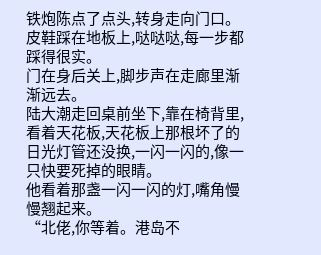铁炮陈点了点头,转身走向门口。
皮鞋踩在地板上,哒哒哒,每一步都踩得很实。
门在身后关上,脚步声在走廊里渐渐远去。
陆大潮走回桌前坐下,靠在椅背里,看着天花板,天花板上那根坏了的日光灯管还没换,一闪一闪的,像一只快要死掉的眼睛。
他看着那盏一闪一闪的灯,嘴角慢慢翘起来。
“北佬,你等着。港岛不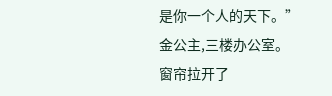是你一个人的天下。”
金公主,三楼办公室。
窗帘拉开了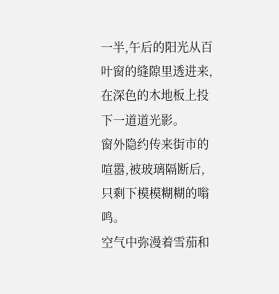一半,午后的阳光从百叶窗的缝隙里透进来,在深色的木地板上投下一道道光影。
窗外隐约传来街市的喧嚣,被玻璃隔断后,只剩下模模糊糊的嗡鸣。
空气中弥漫着雪茄和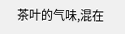茶叶的气味,混在